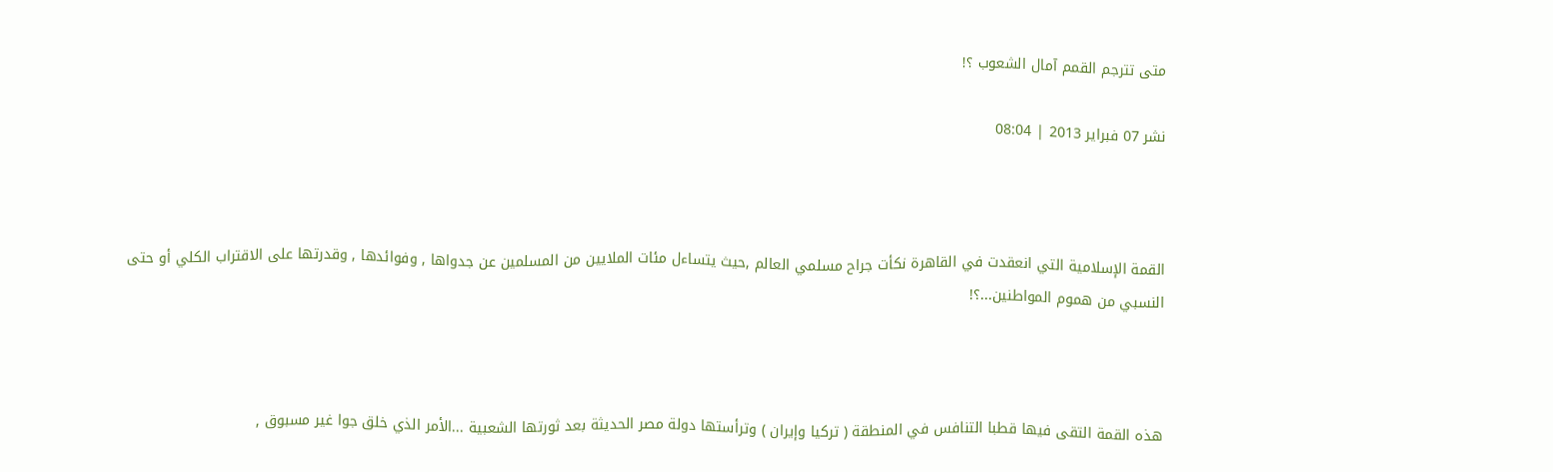متى تترجم القمم آمال الشعوب ؟!

نشر 07 فبراير 2013 | 08:04



القمة الإسلامية التي انعقدت في القاهرة نكأت جراح مسلمي العالم ,حيث يتساءل مئات الملايين من المسلمين عن جدواها , وفوائدها , وقدرتها على الاقتراب الكلي أو حتى النسبي من هموم المواطنين...؟!



هذه القمة التقى فيها قطبا التنافس في المنطقة ( تركيا وإيران ) وترأستها دولة مصر الحديثة بعد ثورتها الشعبية ...الأمر الذي خلق جوا غير مسبوق ,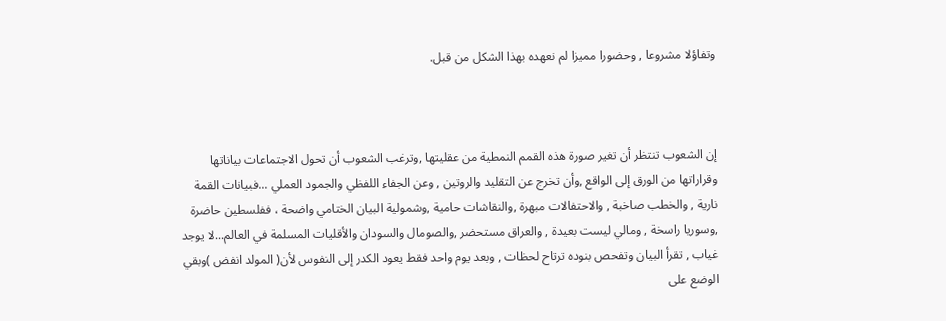وتفاؤلا مشروعا , وحضورا مميزا لم نعهده بهذا الشكل من قبل.



إن الشعوب تنتظر أن تغير صورة هذه القمم النمطية من عقليتها ,وترغب الشعوب أن تحول الاجتماعات بياناتها وقراراتها من الورق إلى الواقع ,وأن تخرج عن التقليد والروتين , وعن الجفاء اللفظي والجمود العملي ...فبيانات القمة نارية , والخطب صاخبة , والاحتفالات مبهرة ,والنقاشات حامية ,وشمولية البيان الختامي واضحة ، ففلسطين حاضرة ,وسوريا راسخة , ومالي ليست بعيدة , والعراق مستحضر ,والصومال والسودان والأقليات المسلمة في العالم...لا يوجد غياب , تقرأ البيان وتفحص بنوده ترتاح لحظات , وبعد يوم واحد فقط يعود الكدر إلى النفوس لأن( المولد انفض )وبقي الوضع على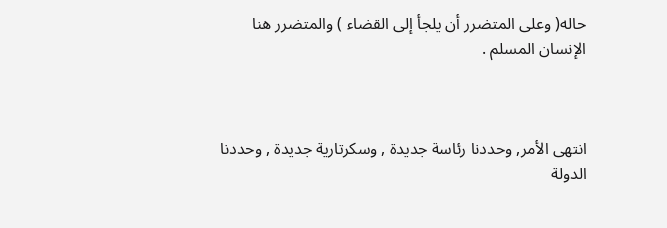حاله( وعلى المتضرر أن يلجأ إلى القضاء ) والمتضرر هنا الإنسان المسلم .



انتهى الأمر, وحددنا رئاسة جديدة , وسكرتارية جديدة , وحددنا الدولة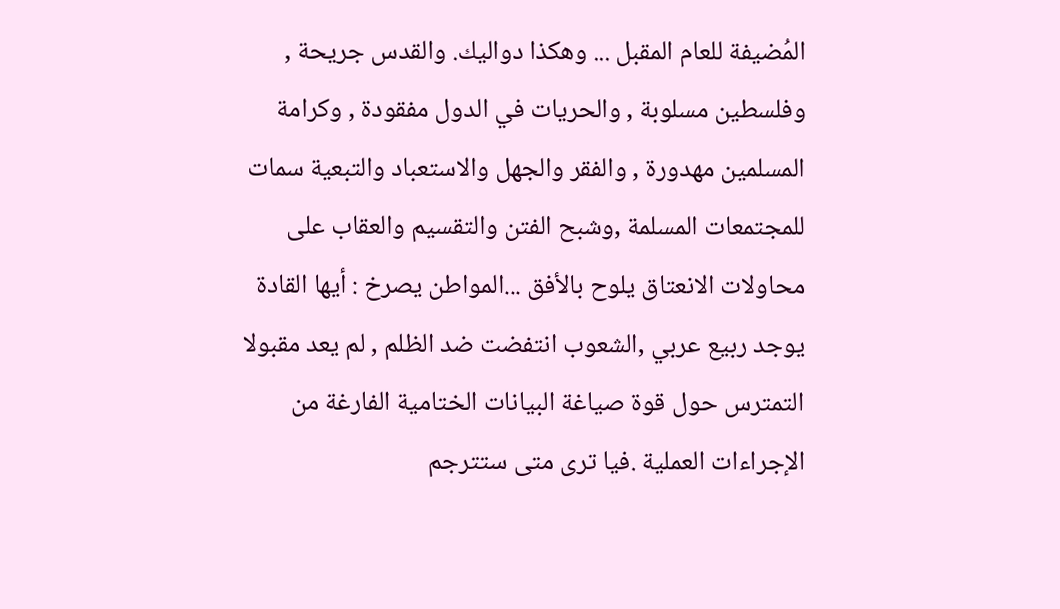المُضيفة للعام المقبل ... وهكذا دواليك. والقدس جريحة , وفلسطين مسلوبة , والحريات في الدول مفقودة , وكرامة المسلمين مهدورة , والفقر والجهل والاستعباد والتبعية سمات للمجتمعات المسلمة ,وشبح الفتن والتقسيم والعقاب على محاولات الانعتاق يلوح بالأفق ...المواطن يصرخ : أيها القادة يوجد ربيع عربي ,الشعوب انتفضت ضد الظلم , لم يعد مقبولا التمترس حول قوة صياغة البيانات الختامية الفارغة من الإجراءات العملية .فيا ترى متى ستترجم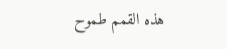هذه القمم طموح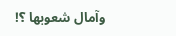وآمال شعوبها ؟!